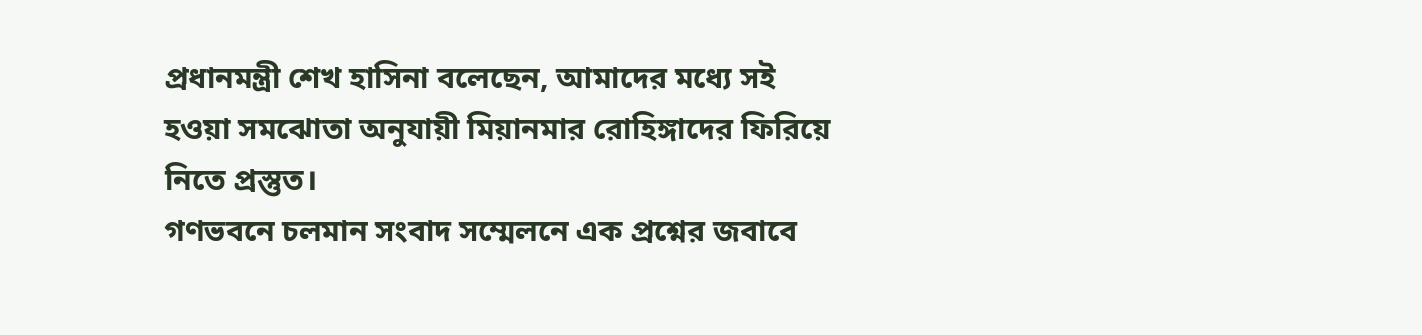প্রধানমন্ত্রী শেখ হাসিনা বলেছেন, আমাদের মধ্যে সই হওয়া সমঝোতা অনুযায়ী মিয়ানমার রোহিঙ্গাদের ফিরিয়ে নিতে প্রস্তুত।
গণভবনে চলমান সংবাদ সম্মেলনে এক প্রশ্নের জবাবে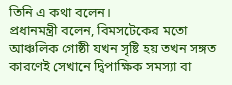তিনি এ কথা বলেন।
প্রধানমন্ত্রী বলেন, বিমসটেকের মতো আঞ্চলিক গোষ্ঠী যখন সৃষ্টি হয় তখন সঙ্গত কারণেই সেখানে দ্বিপাক্ষিক সমস্যা বা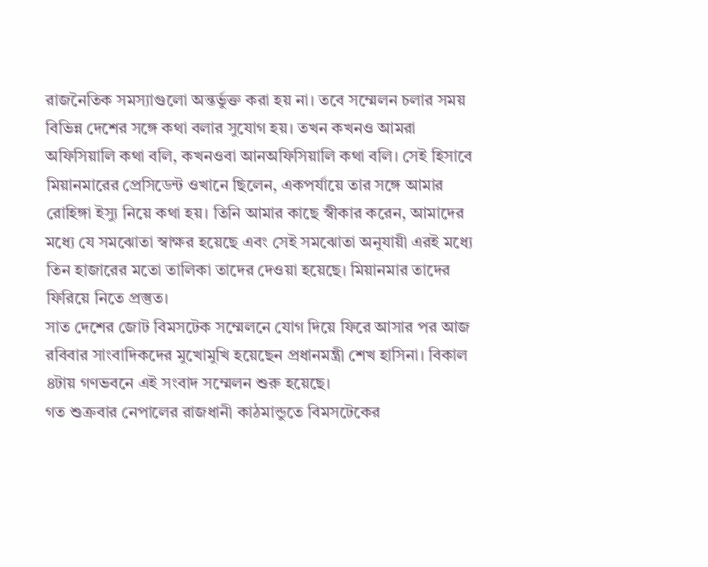রাজনৈতিক সমস্যাগুলো অন্তর্ভুক্ত করা হয় না। তবে সম্মেলন চলার সময় বিভিন্ন দেশের সঙ্গে কথা বলার সুযোগ হয়। তখন কখনও আমরা অফিসিয়ালি কথা বলি, কখনওবা আনঅফিসিয়ালি কথা বলি। সেই হিসাবে মিয়ানমারের প্রেসিডেন্ট ওখানে ছিলেন, একপর্যায়ে তার সঙ্গে আমার রোহিঙ্গা ইস্যু নিয়ে কথা হয়। তিনি আমার কাছে স্বীকার করেন, আমাদের মধ্যে যে সমঝোতা স্বাক্ষর হয়েছে এবং সেই সমঝোতা অনুযায়ী এরই মধ্যে তিন হাজারের মতো তালিকা তাদের দেওয়া হয়েছে। মিয়ানমার তাদের ফিরিয়ে নিতে প্রস্তুত।
সাত দেশের জোট বিমসটেক সম্মেলনে যোগ দিয়ে ফিরে আসার পর আজ রবিবার সাংবাদিকদের মুখোমুখি হয়েছেন প্রধানমন্ত্রী শেখ হাসিনা। বিকাল ৪টায় গণভবনে এই সংবাদ সম্মেলন শুরু হয়েছে।
গত শুক্রবার নেপালের রাজধানী কাঠমান্ডুতে বিমসটেকের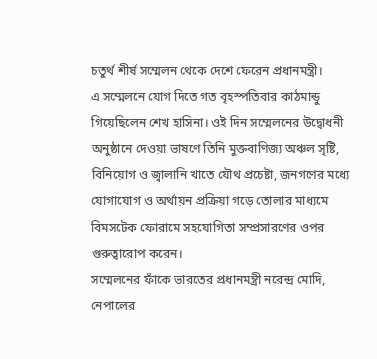চতুর্থ শীর্ষ সম্মেলন থেকে দেশে ফেরেন প্রধানমন্ত্রী।
এ সম্মেলনে যোগ দিতে গত বৃহস্পতিবার কাঠমান্ডু গিয়েছিলেন শেখ হাসিনা। ওই দিন সম্মেলনের উদ্বোধনী অনুষ্ঠানে দেওয়া ভাষণে তিনি মুক্তবাণিজ্য অঞ্চল সৃষ্টি, বিনিয়োগ ও জ্বালানি খাতে যৌথ প্রচেষ্টা, জনগণের মধ্যে যোগাযোগ ও অর্থায়ন প্রক্রিয়া গড়ে তোলার মাধ্যমে বিমসটেক ফোরামে সহযোগিতা সম্প্রসারণের ওপর গুরুত্বারোপ করেন।
সম্মেলনের ফাঁকে ভারতের প্রধানমন্ত্রী নরেন্দ্র মোদি, নেপালের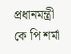প্রধানমন্ত্রী কে পি শর্মা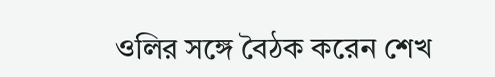ওলির সঙ্গে বৈঠক করেন শেখ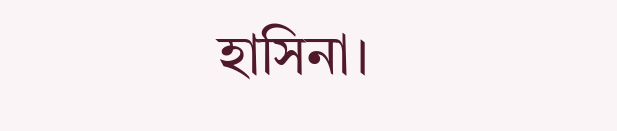হাসিনা।